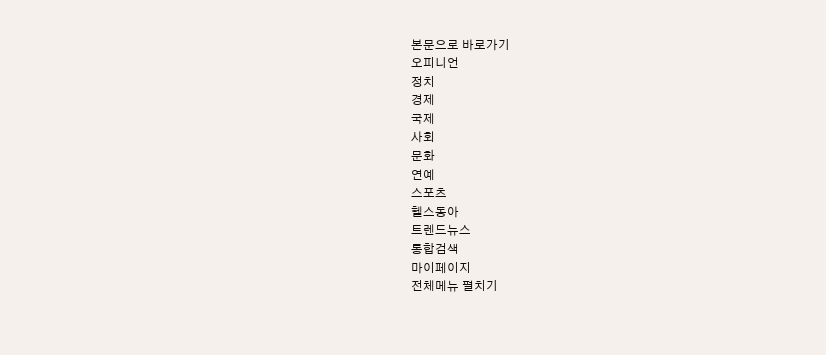본문으로 바로가기
오피니언
정치
경제
국제
사회
문화
연예
스포츠
헬스동아
트렌드뉴스
통합검색
마이페이지
전체메뉴 펼치기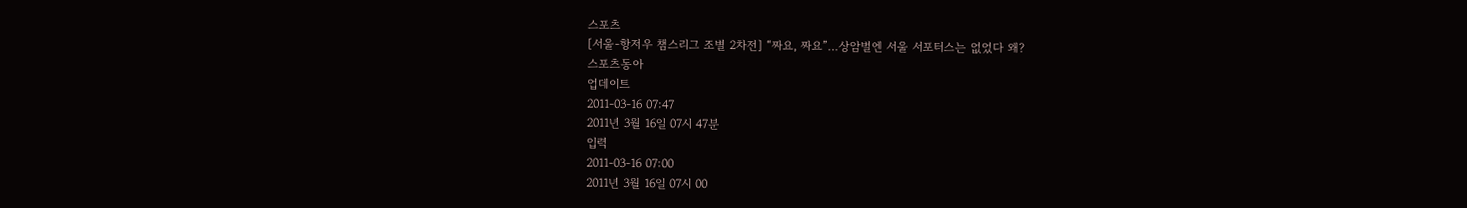스포츠
[서울-항저우 챔스리그 조별 2차전] “짜요, 짜요”…상암벌엔 서울 서포터스는 없었다 왜?
스포츠동아
업데이트
2011-03-16 07:47
2011년 3월 16일 07시 47분
입력
2011-03-16 07:00
2011년 3월 16일 07시 00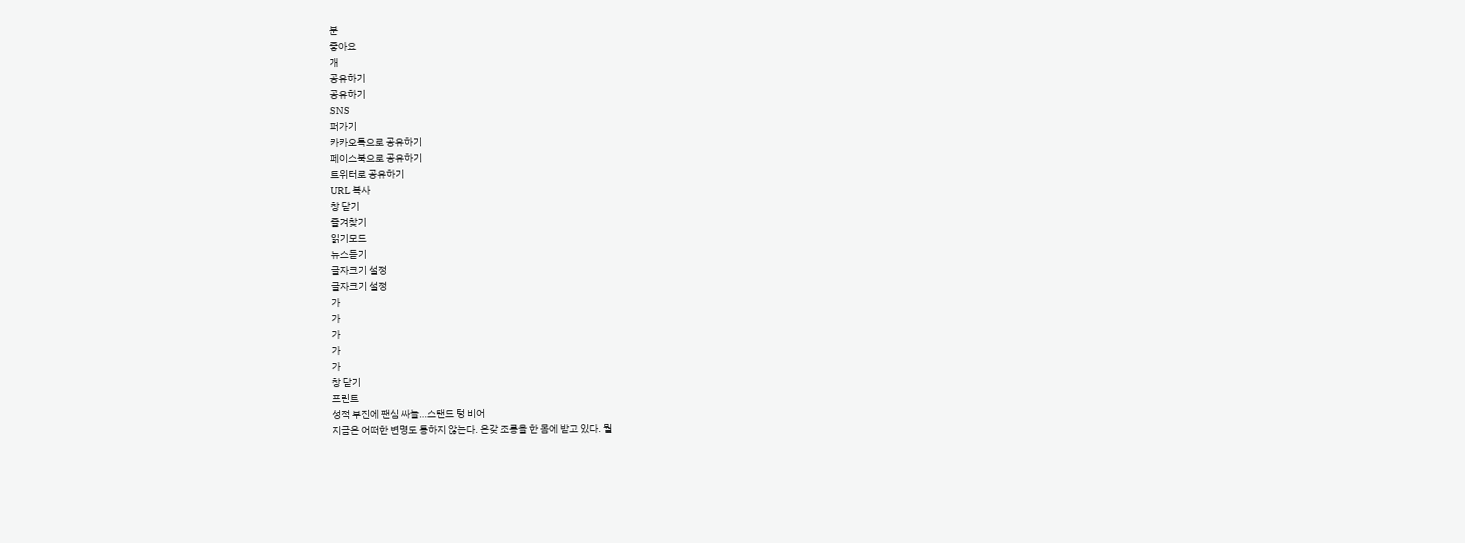분
좋아요
개
공유하기
공유하기
SNS
퍼가기
카카오톡으로 공유하기
페이스북으로 공유하기
트위터로 공유하기
URL 복사
창 닫기
즐겨찾기
읽기모드
뉴스듣기
글자크기 설정
글자크기 설정
가
가
가
가
가
창 닫기
프린트
성적 부진에 팬심 싸늘…스탠드 텅 비어
지금은 어떠한 변명도 통하지 않는다. 온갖 조롱을 한 몸에 받고 있다. 뭘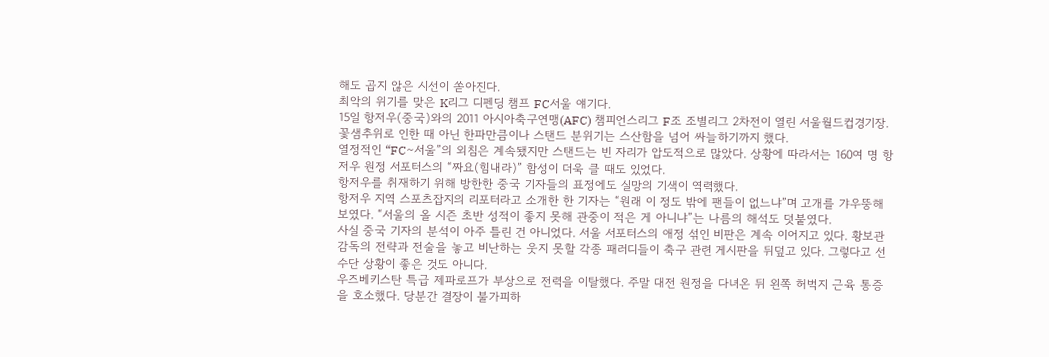해도 곱지 않은 시선이 쏟아진다.
최악의 위기를 맞은 K리그 디펜딩 챔프 FC서울 얘기다.
15일 항저우(중국)와의 2011 아시아축구연맹(AFC) 챔피언스리그 F조 조별리그 2차전이 열린 서울월드컵경기장. 꽃샘추위로 인한 때 아닌 한파만큼이나 스탠드 분위기는 스산함을 넘어 싸늘하기까지 했다.
열정적인 “FC∼서울”의 외침은 계속됐지만 스탠드는 빈 자리가 압도적으로 많았다. 상황에 따라서는 160여 명 항저우 원정 서포터스의 “짜요(힘내라)” 함성이 더욱 클 때도 있었다.
항저우를 취재하기 위해 방한한 중국 기자들의 표정에도 실망의 기색이 역력했다.
항저우 지역 스포츠잡지의 리포터라고 소개한 한 기자는 “원래 이 정도 밖에 팬들이 없느냐”며 고개를 갸우뚱해 보였다. “서울의 올 시즌 초반 성적이 좋지 못해 관중이 적은 게 아니냐”는 나름의 해석도 덧붙였다.
사실 중국 기자의 분석이 아주 틀린 건 아니었다. 서울 서포터스의 애정 섞인 비판은 계속 이어지고 있다. 황보관 감독의 전략과 전술을 놓고 비난하는 웃지 못할 각종 패러디들이 축구 관련 게시판을 뒤덮고 있다. 그렇다고 선수단 상황이 좋은 것도 아니다.
우즈베키스탄 특급 제파로프가 부상으로 전력을 이탈했다. 주말 대전 원정을 다녀온 뒤 왼쪽 허벅지 근육 통증을 호소했다. 당분간 결장이 불가피하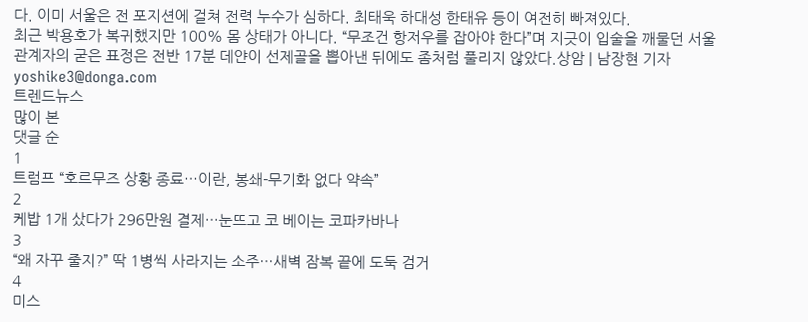다. 이미 서울은 전 포지션에 걸쳐 전력 누수가 심하다. 최태욱 하대성 한태유 등이 여전히 빠져있다.
최근 박용호가 복귀했지만 100% 몸 상태가 아니다. “무조건 항저우를 잡아야 한다”며 지긋이 입술을 깨물던 서울 관계자의 굳은 표정은 전반 17분 데얀이 선제골을 뽑아낸 뒤에도 좀처럼 풀리지 않았다.상암 | 남장현 기자 yoshike3@donga.com
트렌드뉴스
많이 본
댓글 순
1
트럼프 “호르무즈 상황 종료…이란, 봉쇄-무기화 없다 약속”
2
케밥 1개 샀다가 296만원 결제…눈뜨고 코 베이는 코파카바나
3
“왜 자꾸 줄지?” 딱 1병씩 사라지는 소주…새벽 잠복 끝에 도둑 검거
4
미스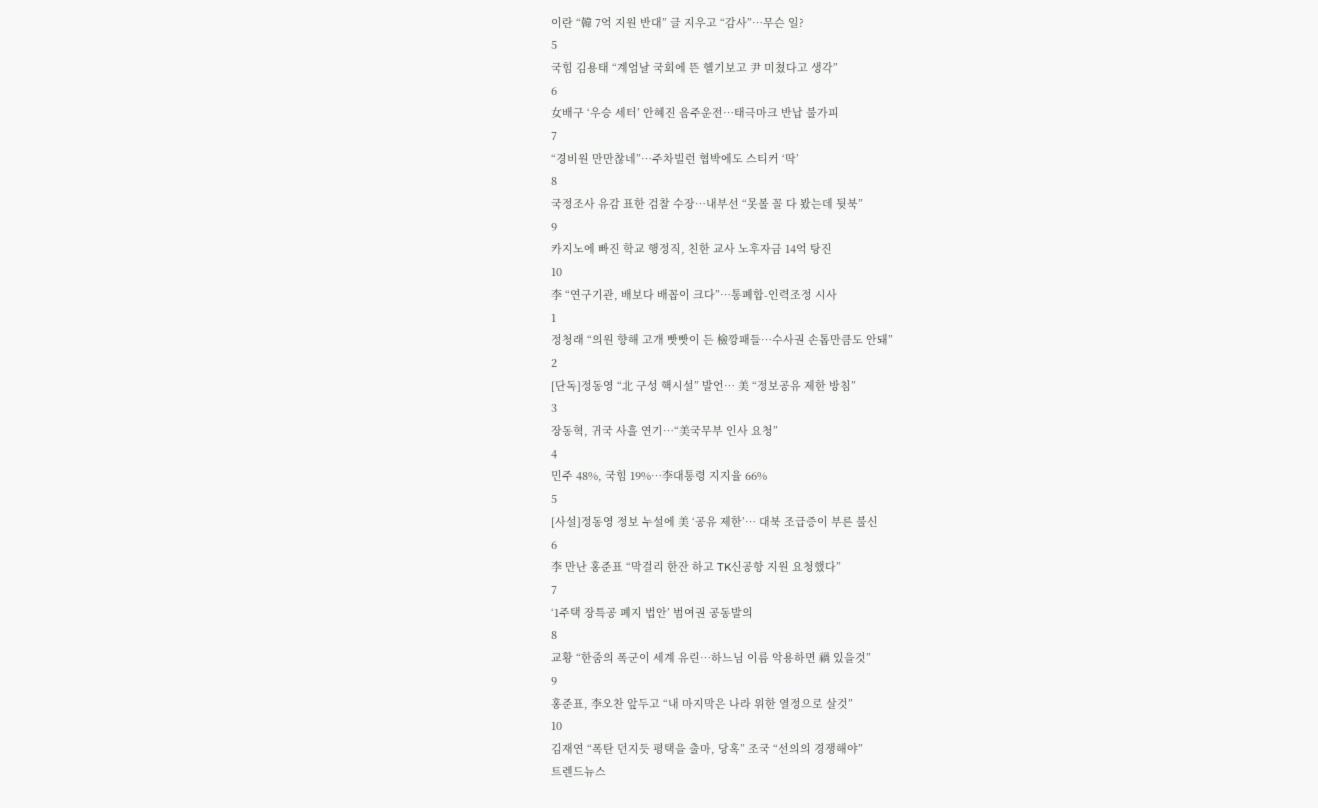이란 “韓 7억 지원 반대” 글 지우고 “감사”…무슨 일?
5
국힘 김용태 “계엄날 국회에 뜬 헬기보고 尹 미쳤다고 생각”
6
女배구 ‘우승 세터’ 안혜진 음주운전…태극마크 반납 불가피
7
“경비원 만만찮네”…주차빌런 협박에도 스티커 ‘딱’
8
국정조사 유감 표한 검찰 수장…내부선 “못볼 꼴 다 봤는데 뒷북”
9
카지노에 빠진 학교 행정직, 친한 교사 노후자금 14억 탕진
10
李 “연구기관, 배보다 배꼽이 크다”…통폐합-인력조정 시사
1
정청래 “의원 향해 고개 빳빳이 든 檢깡패들…수사권 손톱만큼도 안돼”
2
[단독]정동영 “北 구성 핵시설” 발언… 美 “정보공유 제한 방침”
3
장동혁, 귀국 사흘 연기…“美국무부 인사 요청”
4
민주 48%, 국힘 19%…李대통령 지지율 66%
5
[사설]정동영 정보 누설에 美 ‘공유 제한’… 대북 조급증이 부른 불신
6
李 만난 홍준표 “막걸리 한잔 하고 TK신공항 지원 요청했다”
7
‘1주택 장특공 폐지 법안’ 범여권 공동발의
8
교황 “한줌의 폭군이 세계 유린…하느님 이름 악용하면 禍 있을것”
9
홍준표, 李오찬 앞두고 “내 마지막은 나라 위한 열정으로 살것”
10
김재연 “폭탄 던지듯 평택을 출마, 당혹” 조국 “선의의 경쟁해야”
트렌드뉴스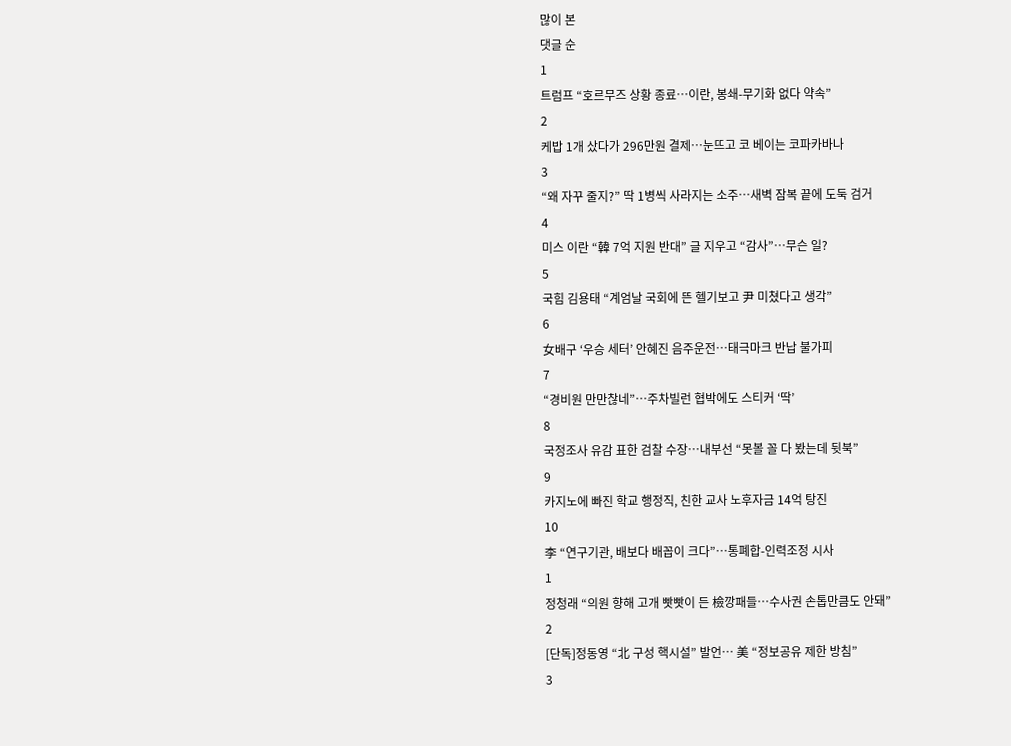많이 본
댓글 순
1
트럼프 “호르무즈 상황 종료…이란, 봉쇄-무기화 없다 약속”
2
케밥 1개 샀다가 296만원 결제…눈뜨고 코 베이는 코파카바나
3
“왜 자꾸 줄지?” 딱 1병씩 사라지는 소주…새벽 잠복 끝에 도둑 검거
4
미스 이란 “韓 7억 지원 반대” 글 지우고 “감사”…무슨 일?
5
국힘 김용태 “계엄날 국회에 뜬 헬기보고 尹 미쳤다고 생각”
6
女배구 ‘우승 세터’ 안혜진 음주운전…태극마크 반납 불가피
7
“경비원 만만찮네”…주차빌런 협박에도 스티커 ‘딱’
8
국정조사 유감 표한 검찰 수장…내부선 “못볼 꼴 다 봤는데 뒷북”
9
카지노에 빠진 학교 행정직, 친한 교사 노후자금 14억 탕진
10
李 “연구기관, 배보다 배꼽이 크다”…통폐합-인력조정 시사
1
정청래 “의원 향해 고개 빳빳이 든 檢깡패들…수사권 손톱만큼도 안돼”
2
[단독]정동영 “北 구성 핵시설” 발언… 美 “정보공유 제한 방침”
3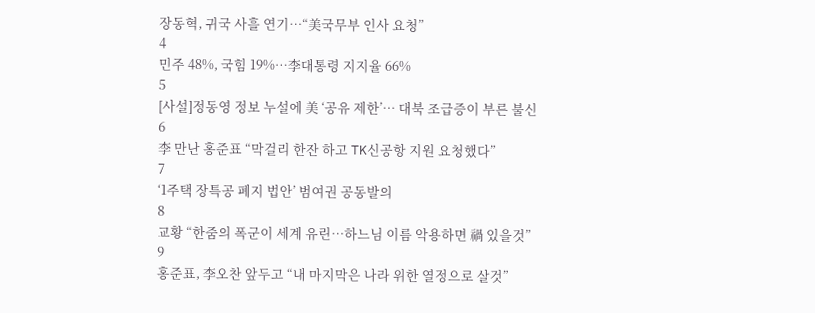장동혁, 귀국 사흘 연기…“美국무부 인사 요청”
4
민주 48%, 국힘 19%…李대통령 지지율 66%
5
[사설]정동영 정보 누설에 美 ‘공유 제한’… 대북 조급증이 부른 불신
6
李 만난 홍준표 “막걸리 한잔 하고 TK신공항 지원 요청했다”
7
‘1주택 장특공 폐지 법안’ 범여권 공동발의
8
교황 “한줌의 폭군이 세계 유린…하느님 이름 악용하면 禍 있을것”
9
홍준표, 李오찬 앞두고 “내 마지막은 나라 위한 열정으로 살것”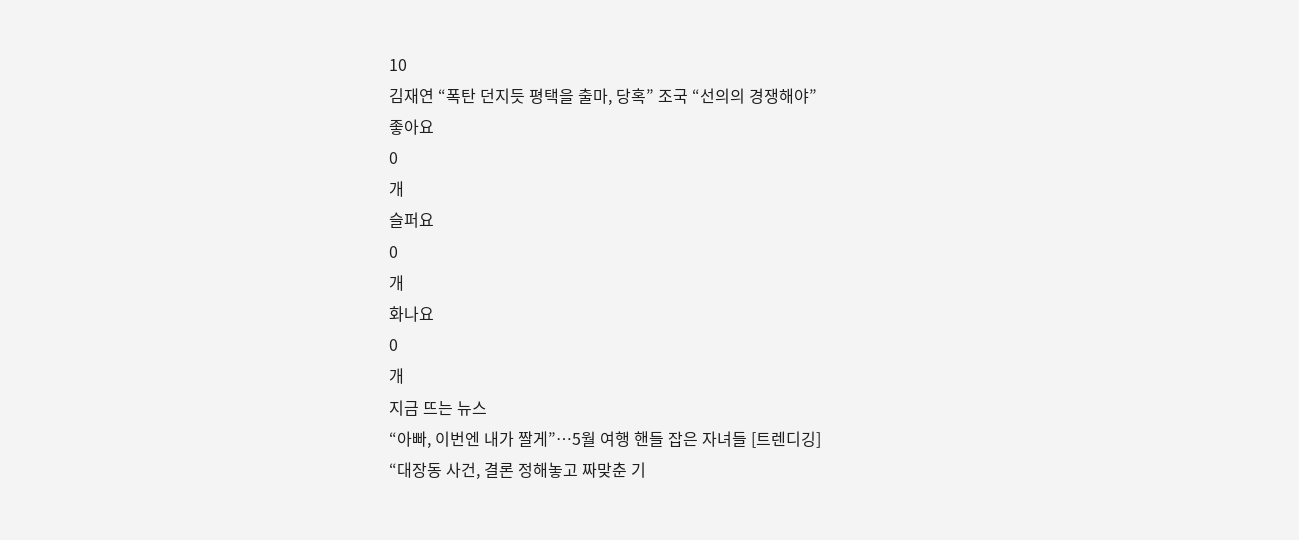10
김재연 “폭탄 던지듯 평택을 출마, 당혹” 조국 “선의의 경쟁해야”
좋아요
0
개
슬퍼요
0
개
화나요
0
개
지금 뜨는 뉴스
“아빠, 이번엔 내가 짤게”…5월 여행 핸들 잡은 자녀들 [트렌디깅]
“대장동 사건, 결론 정해놓고 짜맞춘 기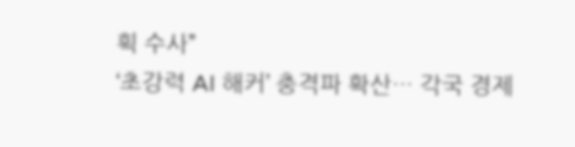획 수사”
‘초강력 AI 해커’ 충격파 확산… 각국 경제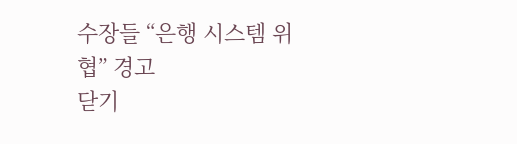수장들 “은행 시스템 위협” 경고
닫기